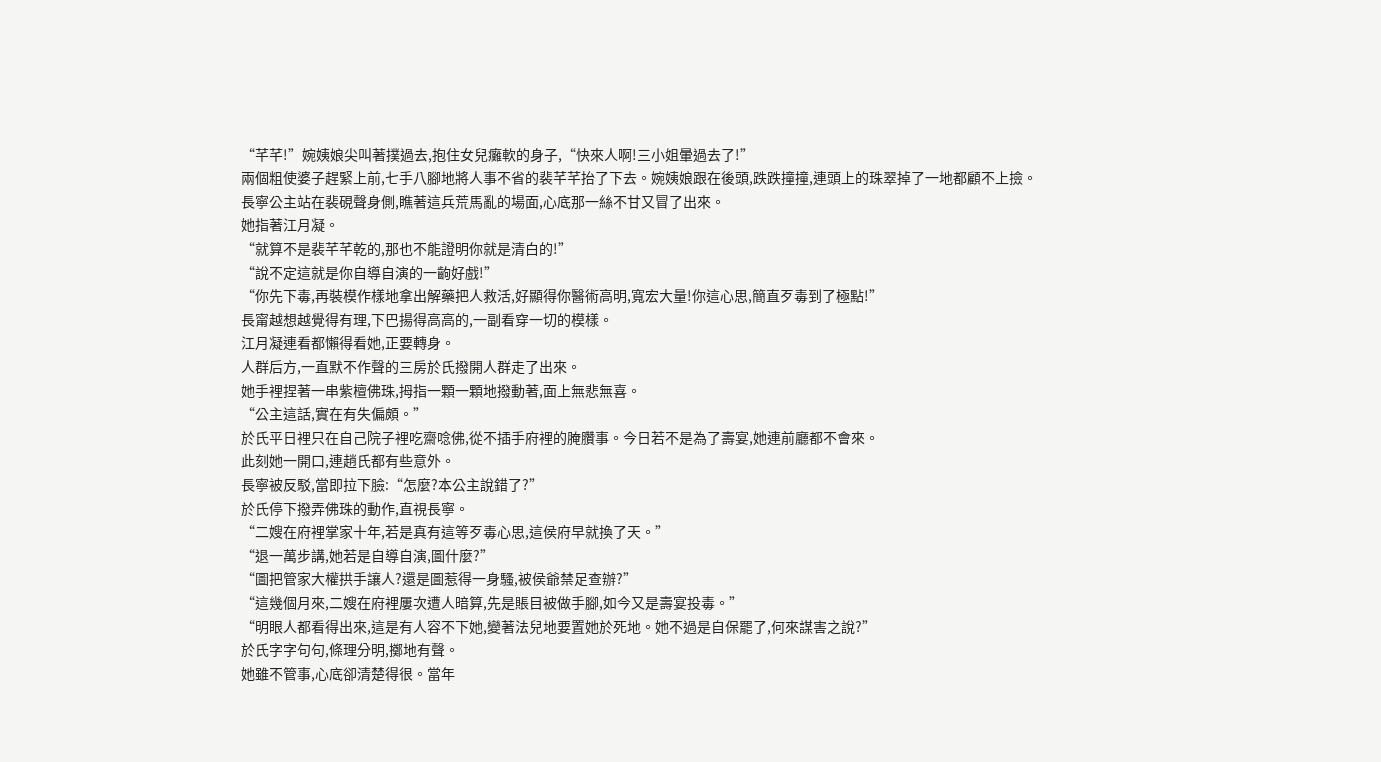“芊芊!”婉姨娘尖叫著撲過去,抱住女兒癱軟的身子,“快來人啊!三小姐暈過去了!”
兩個粗使婆子趕緊上前,七手八腳地將人事不省的裴芊芊抬了下去。婉姨娘跟在後頭,跌跌撞撞,連頭上的珠翠掉了一地都顧不上撿。
長寧公主站在裴硯聲身側,瞧著這兵荒馬亂的場面,心底那一絲不甘又冒了出來。
她指著江月凝。
“就算不是裴芊芊乾的,那也不能證明你就是清白的!”
“說不定這就是你自導自演的一齣好戲!”
“你先下毒,再裝模作樣地拿出解藥把人救活,好顯得你醫術高明,寬宏大量!你這心思,簡直歹毒到了極點!”
長甯越想越覺得有理,下巴揚得高高的,一副看穿一切的模樣。
江月凝連看都懶得看她,正要轉身。
人群后方,一直默不作聲的三房於氏撥開人群走了出來。
她手裡捏著一串紫檀佛珠,拇指一顆一顆地撥動著,面上無悲無喜。
“公主這話,實在有失偏頗。”
於氏平日裡只在自己院子裡吃齋唸佛,從不插手府裡的腌臢事。今日若不是為了壽宴,她連前廳都不會來。
此刻她一開口,連趙氏都有些意外。
長寧被反駁,當即拉下臉:“怎麼?本公主說錯了?”
於氏停下撥弄佛珠的動作,直視長寧。
“二嫂在府裡掌家十年,若是真有這等歹毒心思,這侯府早就換了天。”
“退一萬步講,她若是自導自演,圖什麼?”
“圖把管家大權拱手讓人?還是圖惹得一身騷,被侯爺禁足查辦?”
“這幾個月來,二嫂在府裡屢次遭人暗算,先是賬目被做手腳,如今又是壽宴投毒。”
“明眼人都看得出來,這是有人容不下她,變著法兒地要置她於死地。她不過是自保罷了,何來謀害之說?”
於氏字字句句,條理分明,擲地有聲。
她雖不管事,心底卻清楚得很。當年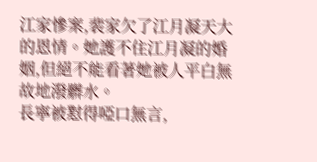江家慘案,裴家欠了江月凝天大的恩情。她護不住江月凝的婚姻,但絕不能看著她被人平白無故地潑髒水。
長寧被懟得啞口無言,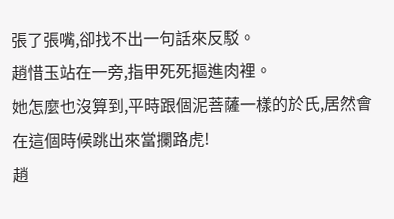張了張嘴,卻找不出一句話來反駁。
趙惜玉站在一旁,指甲死死摳進肉裡。
她怎麼也沒算到,平時跟個泥菩薩一樣的於氏,居然會在這個時候跳出來當攔路虎!
趙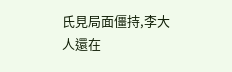氏見局面僵持,李大人還在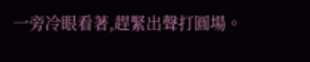一旁冷眼看著,趕緊出聲打圓場。